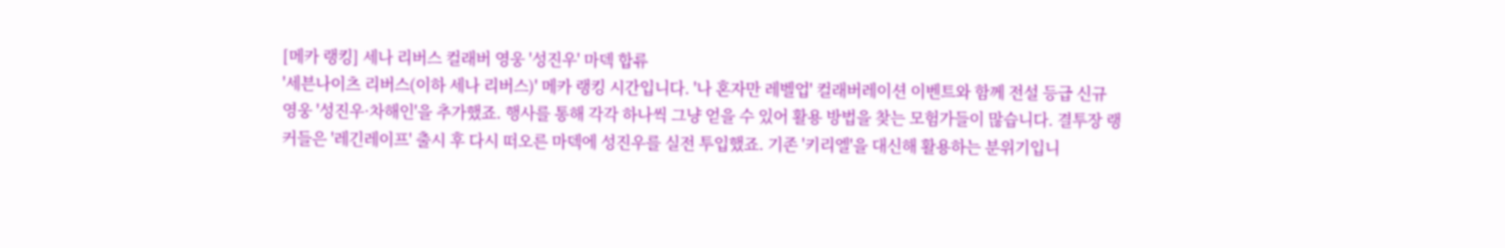[메카 랭킹] 세나 리버스 컬래버 영웅 '성진우' 마덱 합류
'세븐나이츠 리버스(이하 세나 리버스)' 메카 랭킹 시간입니다. '나 혼자만 레벨업' 컬래버레이션 이벤트와 함께 전설 등급 신규 영웅 '성진우·차해인'을 추가했죠. 행사를 통해 각각 하나씩 그냥 얻을 수 있어 활용 방법을 찾는 모험가들이 많습니다. 결투장 랭커들은 '레긴레이프' 출시 후 다시 떠오른 마덱에 성진우를 실전 투입했죠. 기존 '키리엘'을 대신해 활용하는 분위기입니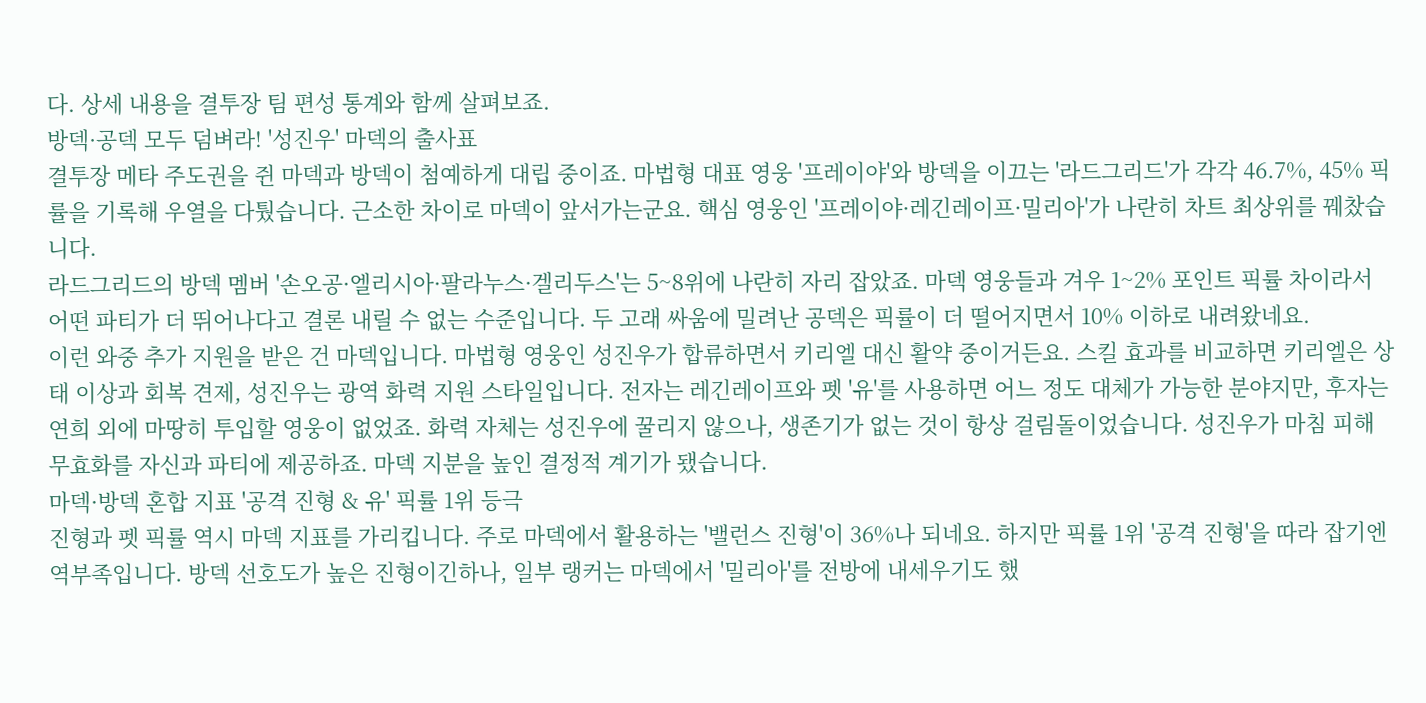다. 상세 내용을 결투장 팀 편성 통계와 함께 살펴보죠.
방덱·공덱 모두 덤벼라! '성진우' 마덱의 출사표
결투장 메타 주도권을 쥔 마덱과 방덱이 첨예하게 대립 중이죠. 마법형 대표 영웅 '프레이야'와 방덱을 이끄는 '라드그리드'가 각각 46.7%, 45% 픽률을 기록해 우열을 다퉜습니다. 근소한 차이로 마덱이 앞서가는군요. 핵심 영웅인 '프레이야·레긴레이프·밀리아'가 나란히 차트 최상위를 꿰찼습니다.
라드그리드의 방덱 멤버 '손오공·엘리시아·팔라누스·겔리두스'는 5~8위에 나란히 자리 잡았죠. 마덱 영웅들과 겨우 1~2% 포인트 픽률 차이라서 어떤 파티가 더 뛰어나다고 결론 내릴 수 없는 수준입니다. 두 고래 싸움에 밀려난 공덱은 픽률이 더 떨어지면서 10% 이하로 내려왔네요.
이런 와중 추가 지원을 받은 건 마덱입니다. 마법형 영웅인 성진우가 합류하면서 키리엘 대신 활약 중이거든요. 스킬 효과를 비교하면 키리엘은 상태 이상과 회복 견제, 성진우는 광역 화력 지원 스타일입니다. 전자는 레긴레이프와 펫 '유'를 사용하면 어느 정도 대체가 가능한 분야지만, 후자는 연희 외에 마땅히 투입할 영웅이 없었죠. 화력 자체는 성진우에 꿀리지 않으나, 생존기가 없는 것이 항상 걸림돌이었습니다. 성진우가 마침 피해 무효화를 자신과 파티에 제공하죠. 마덱 지분을 높인 결정적 계기가 됐습니다.
마덱·방덱 혼합 지표 '공격 진형 & 유' 픽률 1위 등극
진형과 펫 픽률 역시 마덱 지표를 가리킵니다. 주로 마덱에서 활용하는 '밸런스 진형'이 36%나 되네요. 하지만 픽률 1위 '공격 진형'을 따라 잡기엔 역부족입니다. 방덱 선호도가 높은 진형이긴하나, 일부 랭커는 마덱에서 '밀리아'를 전방에 내세우기도 했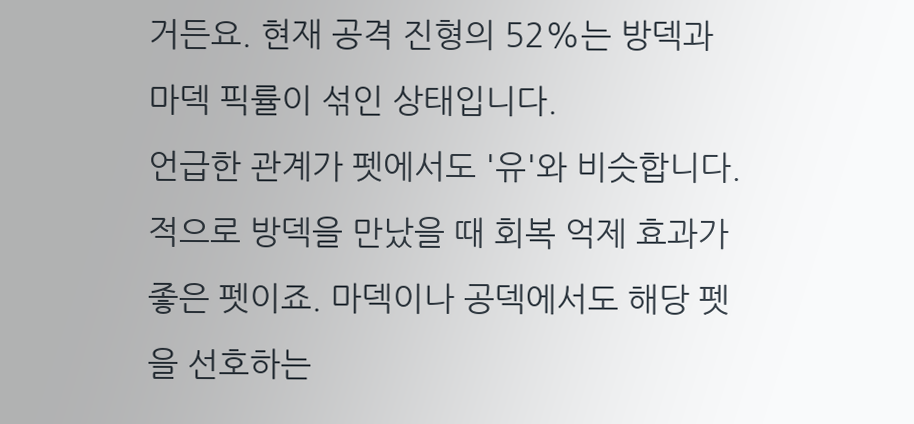거든요. 현재 공격 진형의 52%는 방덱과 마덱 픽률이 섞인 상태입니다.
언급한 관계가 펫에서도 '유'와 비슷합니다. 적으로 방덱을 만났을 때 회복 억제 효과가 좋은 펫이죠. 마덱이나 공덱에서도 해당 펫을 선호하는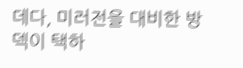데다, 미러전을 대비한 방덱이 택하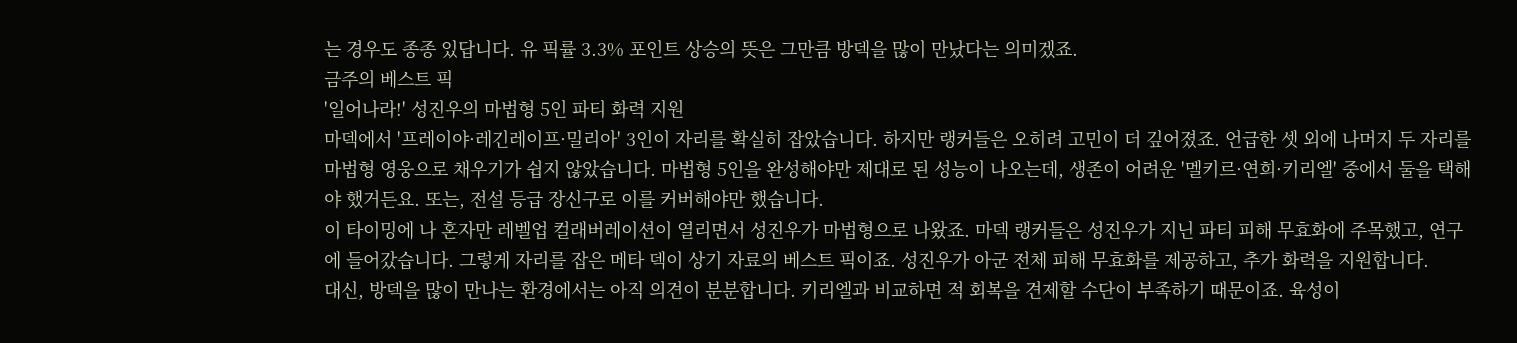는 경우도 종종 있답니다. 유 픽률 3.3% 포인트 상승의 뜻은 그만큼 방덱을 많이 만났다는 의미겠죠.
금주의 베스트 픽
'일어나라!' 성진우의 마법형 5인 파티 화력 지원
마덱에서 '프레이야·레긴레이프·밀리아' 3인이 자리를 확실히 잡았습니다. 하지만 랭커들은 오히려 고민이 더 깊어졌죠. 언급한 셋 외에 나머지 두 자리를 마법형 영웅으로 채우기가 쉽지 않았습니다. 마법형 5인을 완성해야만 제대로 된 성능이 나오는데, 생존이 어려운 '멜키르·연희·키리엘' 중에서 둘을 택해야 했거든요. 또는, 전설 등급 장신구로 이를 커버해야만 했습니다.
이 타이밍에 나 혼자만 레벨업 컬래버레이션이 열리면서 성진우가 마법형으로 나왔죠. 마덱 랭커들은 성진우가 지닌 파티 피해 무효화에 주목했고, 연구에 들어갔습니다. 그렇게 자리를 잡은 메타 덱이 상기 자료의 베스트 픽이죠. 성진우가 아군 전체 피해 무효화를 제공하고, 추가 화력을 지원합니다.
대신, 방덱을 많이 만나는 환경에서는 아직 의견이 분분합니다. 키리엘과 비교하면 적 회복을 견제할 수단이 부족하기 때문이죠. 육성이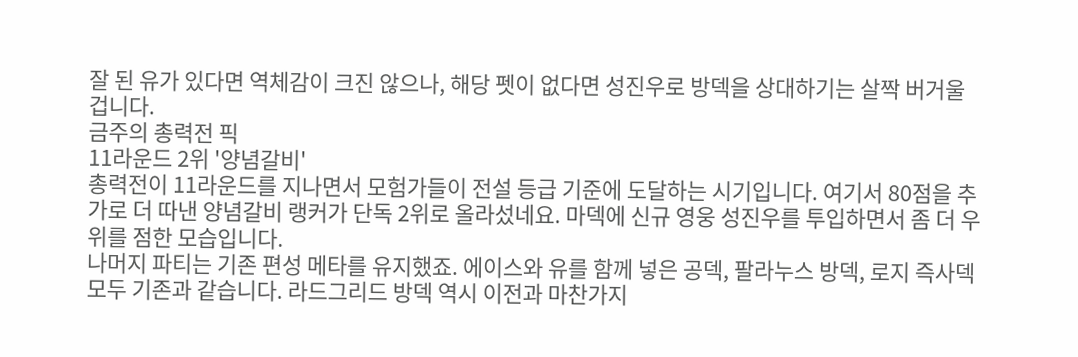잘 된 유가 있다면 역체감이 크진 않으나, 해당 펫이 없다면 성진우로 방덱을 상대하기는 살짝 버거울 겁니다.
금주의 총력전 픽
11라운드 2위 '양념갈비'
총력전이 11라운드를 지나면서 모험가들이 전설 등급 기준에 도달하는 시기입니다. 여기서 80점을 추가로 더 따낸 양념갈비 랭커가 단독 2위로 올라섰네요. 마덱에 신규 영웅 성진우를 투입하면서 좀 더 우위를 점한 모습입니다.
나머지 파티는 기존 편성 메타를 유지했죠. 에이스와 유를 함께 넣은 공덱, 팔라누스 방덱, 로지 즉사덱 모두 기존과 같습니다. 라드그리드 방덱 역시 이전과 마찬가지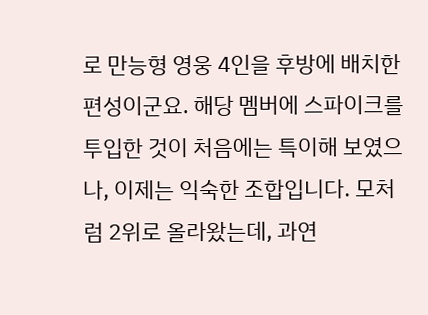로 만능형 영웅 4인을 후방에 배치한 편성이군요. 해당 멤버에 스파이크를 투입한 것이 처음에는 특이해 보였으나, 이제는 익숙한 조합입니다. 모처럼 2위로 올라왔는데, 과연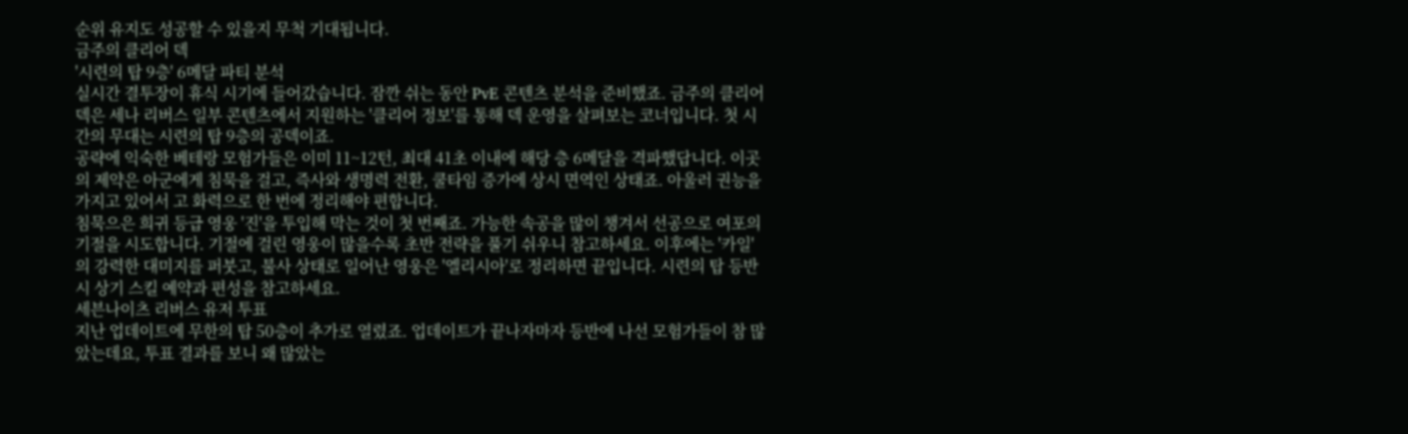순위 유지도 성공할 수 있을지 무척 기대됩니다.
금주의 클리어 덱
'시련의 탑 9층' 6메달 파티 분석
실시간 결투장이 휴식 시기에 들어갔습니다. 잠깐 쉬는 동안 PvE 콘텐츠 분석을 준비했죠. 금주의 클리어 덱은 세나 리버스 일부 콘텐츠에서 지원하는 '클리어 정보'를 통해 덱 운영을 살펴보는 코너입니다. 첫 시간의 무대는 시련의 탑 9층의 공덱이죠.
공략에 익숙한 베테랑 모험가들은 이미 11~12턴, 최대 41초 이내에 해당 층 6메달을 격파했답니다. 이곳의 제약은 아군에게 침묵을 걸고, 즉사와 생명력 전환, 쿨타임 증가에 상시 면역인 상태죠. 아울러 권능을 가지고 있어서 고 화력으로 한 번에 정리해야 편합니다.
침묵으은 희귀 등급 영웅 '진'을 투입해 막는 것이 첫 번째죠. 가능한 속공을 많이 챙겨서 선공으로 여포의 기절을 시도합니다. 기절에 걸린 영웅이 많을수록 초반 전략을 풀기 쉬우니 참고하세요. 이후에는 '카일'의 강력한 대미지를 퍼붓고, 불사 상태로 일어난 영웅은 '엘리시아'로 정리하면 끝입니다. 시련의 탑 등반 시 상기 스킬 예약과 편성을 참고하세요.
세븐나이츠 리버스 유저 투표
지난 업데이트에 무한의 탑 50층이 추가로 열렸죠. 업데이트가 끝나자마자 등반에 나선 모험가들이 참 많았는데요, 투표 결과를 보니 왜 많았는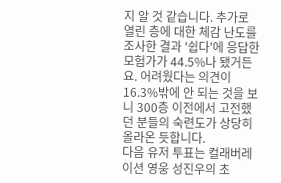지 알 것 같습니다. 추가로 열린 층에 대한 체감 난도를 조사한 결과 '쉽다'에 응답한 모험가가 44.5%나 됐거든요. 어려웠다는 의견이 16.3%밖에 안 되는 것을 보니 300층 이전에서 고전했던 분들의 숙련도가 상당히 올라온 듯합니다.
다음 유저 투표는 컬래버레이션 영웅 성진우의 초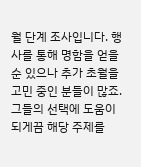월 단계 조사입니다. 행사를 통해 명함을 얻을 순 있으나 추가 초월을 고민 중인 분들이 많죠. 그들의 선택에 도움이 되게끔 해당 주제를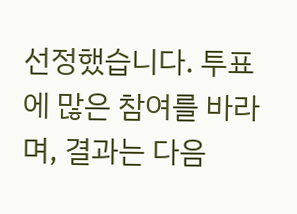선정했습니다. 투표에 많은 참여를 바라며, 결과는 다음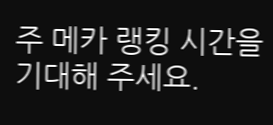주 메카 랭킹 시간을 기대해 주세요.